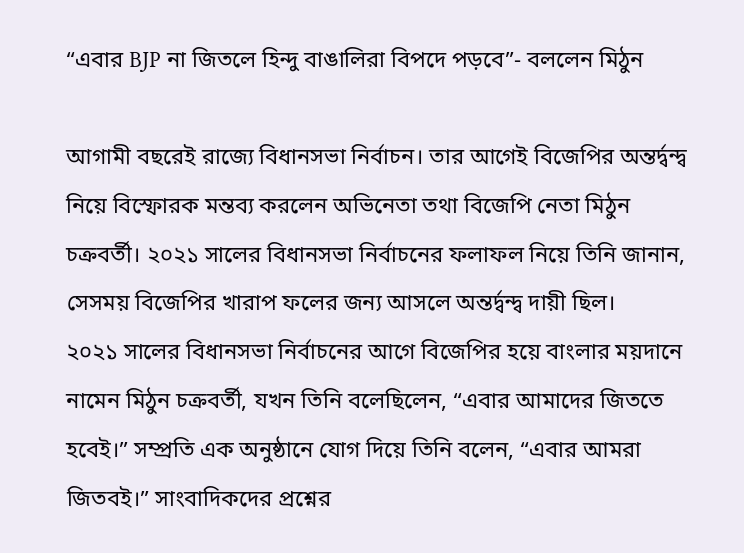“এবার BJP না জিতলে হিন্দু বাঙালিরা বিপদে পড়বে”- বললেন মিঠুন

আগামী বছরেই রাজ্যে বিধানসভা নির্বাচন। তার আগেই বিজেপির অন্তর্দ্বন্দ্ব নিয়ে বিস্ফোরক মন্তব্য করলেন অভিনেতা তথা বিজেপি নেতা মিঠুন চক্রবর্তী। ২০২১ সালের বিধানসভা নির্বাচনের ফলাফল নিয়ে তিনি জানান, সেসময় বিজেপির খারাপ ফলের জন্য আসলে অন্তর্দ্বন্দ্ব দায়ী ছিল।
২০২১ সালের বিধানসভা নির্বাচনের আগে বিজেপির হয়ে বাংলার ময়দানে নামেন মিঠুন চক্রবর্তী, যখন তিনি বলেছিলেন, “এবার আমাদের জিততে হবেই।” সম্প্রতি এক অনুষ্ঠানে যোগ দিয়ে তিনি বলেন, “এবার আমরা জিতবই।” সাংবাদিকদের প্রশ্নের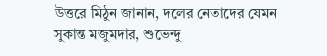উত্তরে মিঠুন জানান, দলের নেতাদের যেমন সুকান্ত মজুমদার, শুভেন্দু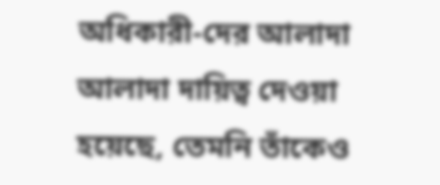অধিকারী-দের আলাদা আলাদা দায়িত্ব দেওয়া হয়েছে, তেমনি তাঁকেও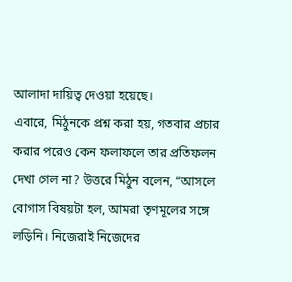আলাদা দায়িত্ব দেওয়া হয়েছে।
এবারে, মিঠুনকে প্রশ্ন করা হয়, গতবার প্রচার করার পরেও কেন ফলাফলে তার প্রতিফলন দেখা গেল না? উত্তরে মিঠুন বলেন, “আসলে বোগাস বিষয়টা হল, আমরা তৃণমূলের সঙ্গে লড়িনি। নিজেরাই নিজেদের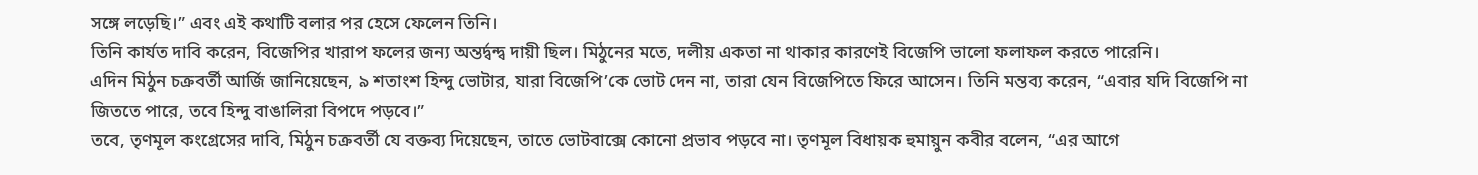সঙ্গে লড়েছি।” এবং এই কথাটি বলার পর হেসে ফেলেন তিনি।
তিনি কার্যত দাবি করেন, বিজেপির খারাপ ফলের জন্য অন্তর্দ্বন্দ্ব দায়ী ছিল। মিঠুনের মতে, দলীয় একতা না থাকার কারণেই বিজেপি ভালো ফলাফল করতে পারেনি।
এদিন মিঠুন চক্রবর্তী আর্জি জানিয়েছেন, ৯ শতাংশ হিন্দু ভোটার, যারা বিজেপি’কে ভোট দেন না, তারা যেন বিজেপিতে ফিরে আসেন। তিনি মন্তব্য করেন, “এবার যদি বিজেপি না জিততে পারে, তবে হিন্দু বাঙালিরা বিপদে পড়বে।”
তবে, তৃণমূল কংগ্রেসের দাবি, মিঠুন চক্রবর্তী যে বক্তব্য দিয়েছেন, তাতে ভোটবাক্সে কোনো প্রভাব পড়বে না। তৃণমূল বিধায়ক হুমায়ুন কবীর বলেন, “এর আগে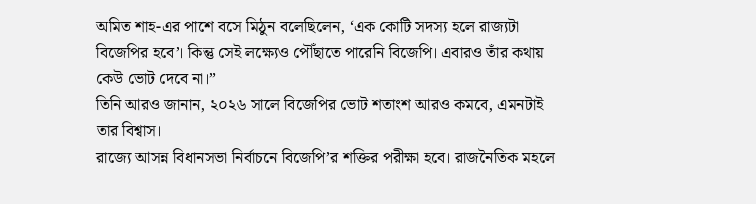অমিত শাহ-এর পাশে বসে মিঠুন বলেছিলেন, ‘এক কোটি সদস্য হলে রাজ্যটা বিজেপির হবে’। কিন্তু সেই লক্ষ্যেও পৌঁছাতে পারেনি বিজেপি। এবারও তাঁর কথায় কেউ ভোট দেবে না।”
তিনি আরও জানান, ২০২৬ সালে বিজেপির ভোট শতাংশ আরও কমবে, এমনটাই তার বিশ্বাস।
রাজ্যে আসন্ন বিধানসভা নির্বাচনে বিজেপি’র শক্তির পরীক্ষা হবে। রাজনৈতিক মহলে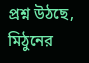প্রশ্ন উঠছে, মিঠুনের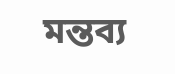মন্তব্য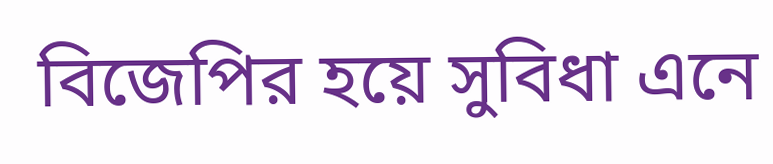বিজেপির হয়ে সুবিধা এনে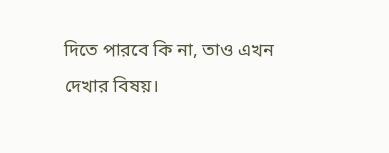দিতে পারবে কি না, তাও এখন দেখার বিষয়।